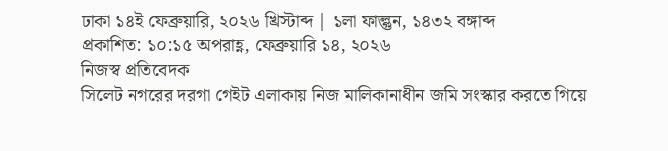ঢাকা ১৪ই ফেব্রুয়ারি, ২০২৬ খ্রিস্টাব্দ | ১লা ফাল্গুন, ১৪৩২ বঙ্গাব্দ
প্রকাশিত: ১০:১৫ অপরাহ্ণ, ফেব্রুয়ারি ১৪, ২০২৬
নিজস্ব প্রতিবেদক
সিলেট নগরের দরগা গেইট এলাকায় নিজ মালিকানাধীন জমি সংস্কার করতে গিয়ে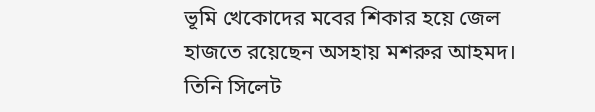ভূমি খেকোদের মবের শিকার হয়ে জেল হাজতে রয়েছেন অসহায় মশরুর আহমদ। তিনি সিলেট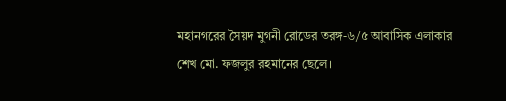মহানগরের সৈয়দ মুগনী রোডের তরঙ্গ-৬/৫ আবাসিক এলাকার শেখ মো. ফজলুর রহমানের ছেলে।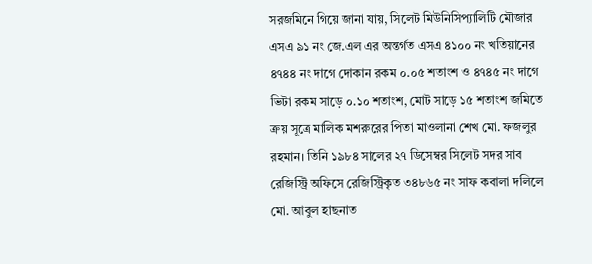সরজমিনে গিয়ে জানা যায়, সিলেট মিউনিসিপ্যালিটি মৌজার এসএ ৯১ নং জে.এল এর অন্তর্গত এসএ ৪১০০ নং খতিয়ানের ৪৭৪৪ নং দাগে দোকান রকম ০.০৫ শতাংশ ও ৪৭৪৫ নং দাগে ভিটা রকম সাড়ে ০.১০ শতাংশ, মোট সাড়ে ১৫ শতাংশ জমিতে ক্রয় সূত্রে মালিক মশরুরের পিতা মাওলানা শেখ মো. ফজলুর রহমান। তিনি ১৯৮৪ সালের ২৭ ডিসেম্বর সিলেট সদর সাব রেজিস্ট্রি অফিসে রেজিস্ট্রিকৃত ৩৪৮৬৫ নং সাফ কবালা দলিলে মো. আবুল হাছনাত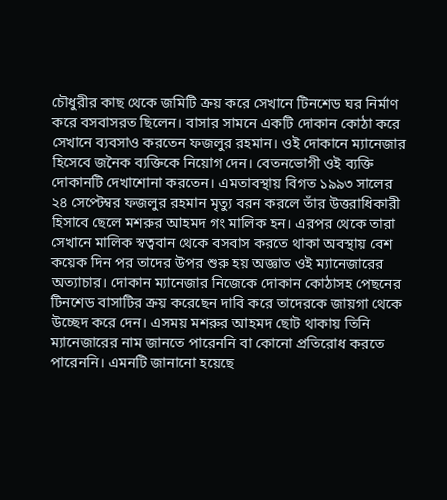চৌধুরীর কাছ থেকে জমিটি ক্রয় করে সেখানে টিনশেড ঘর নির্মাণ করে বসবাসরত ছিলেন। বাসার সামনে একটি দোকান কোঠা করে সেখানে ব্যবসাও করতেন ফজলুর রহমান। ওই দোকানে ম্যানেজার হিসেবে জনৈক ব্যক্তিকে নিয়োগ দেন। বেতনভোগী ওই ব্যক্তি দোকানটি দেখাশোনা করতেন। এমতাবস্থায় বিগত ১৯৯৩ সালের ২৪ সেপ্টেম্বর ফজলুর রহমান মৃত্যু বরন করলে তাঁর উত্তরাধিকারী হিসাবে ছেলে মশরুর আহমদ গং মালিক হন। এরপর থেকে তারা সেখানে মালিক স্বত্ববান থেকে বসবাস করতে থাকা অবস্থায় বেশ কয়েক দিন পর তাদের উপর শুরু হয় অজ্ঞাত ওই ম্যানেজারের অত্যাচার। দোকান ম্যানেজার নিজেকে দোকান কোঠাসহ পেছনের টিনশেড বাসাটির ক্রয় করেছেন দাবি করে তাদেরকে জায়গা থেকে উচ্ছেদ করে দেন। এসময় মশরুর আহমদ ছোট থাকায় তিনি ম্যানেজারের নাম জানতে পারেননি বা কোনো প্রতিরোধ করতে পারেননি। এমনটি জানানো হয়েছে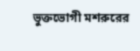ভুক্তভোগী মশরুরের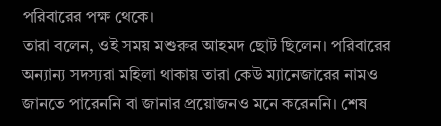পরিবারের পক্ষ থেকে।
তারা বলেন, ওই সময় মশুরুর আহমদ ছোট ছিলেন। পরিবারের অন্যান্য সদস্যরা মহিলা থাকায় তারা কেউ ম্যানেজারের নামও জানতে পারেননি বা জানার প্রয়োজনও মনে করেননি। শেষ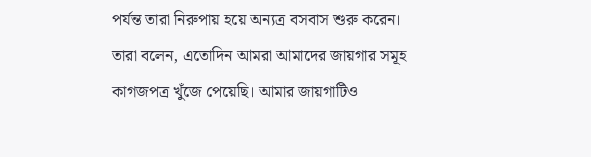পর্যন্ত তারা নিরুপায় হয়ে অন্যত্র বসবাস শুরু করেন।
তারা বলেন, এতোদিন আমরা আমাদের জায়গার সমূহ কাগজপত্র খুঁজে পেয়েছি। আমার জায়গাটিও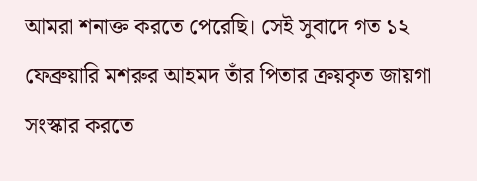আমরা শনাক্ত করতে পেরেছি। সেই সুবাদে গত ১২ ফেব্রুয়ারি মশরুর আহমদ তাঁর পিতার ক্রয়কৃত জায়গা সংস্কার করতে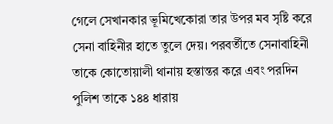গেলে সেখানকার ভূমিখেকোরা তার উপর মব সৃষ্টি করে সেনা বাহিনীর হাতে তুলে দেয়। পরবর্তীতে সেনাবাহিনী তাকে কোতোয়ালী থানায় হস্তান্তর করে এবং পরদিন পুলিশ তাকে ১৪৪ ধারায়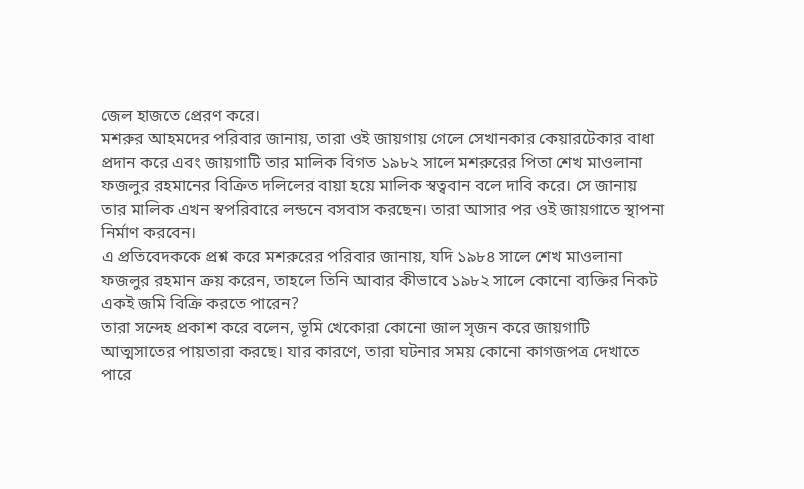জেল হাজতে প্রেরণ করে।
মশরুর আহমদের পরিবার জানায়, তারা ওই জায়গায় গেলে সেখানকার কেয়ারটেকার বাধা প্রদান করে এবং জায়গাটি তার মালিক বিগত ১৯৮২ সালে মশরুরের পিতা শেখ মাওলানা ফজলুর রহমানের বিক্রিত দলিলের বায়া হয়ে মালিক স্বত্ববান বলে দাবি করে। সে জানায় তার মালিক এখন স্বপরিবারে লন্ডনে বসবাস করছেন। তারা আসার পর ওই জায়গাতে স্থাপনা নির্মাণ করবেন।
এ প্রতিবেদককে প্রশ্ন করে মশরুরের পরিবার জানায়, যদি ১৯৮৪ সালে শেখ মাওলানা ফজলুর রহমান ক্রয় করেন, তাহলে তিনি আবার কীভাবে ১৯৮২ সালে কোনো ব্যক্তির নিকট একই জমি বিক্রি করতে পারেন?
তারা সন্দেহ প্রকাশ করে বলেন, ভূমি খেকোরা কোনো জাল সৃজন করে জায়গাটি আত্মসাতের পায়তারা করছে। যার কারণে, তারা ঘটনার সময় কোনো কাগজপত্র দেখাতে পারে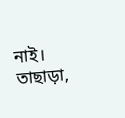নাই। তাছাড়া,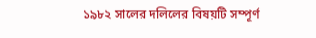১৯৮২ সালের দলিলের বিষয়টি সম্পূর্ণ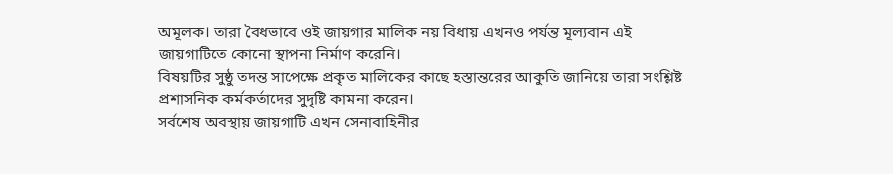অমূলক। তারা বৈধভাবে ওই জায়গার মালিক নয় বিধায় এখনও পর্যন্ত মূল্যবান এই জায়গাটিতে কোনো স্থাপনা নির্মাণ করেনি।
বিষয়টির সুষ্ঠু তদন্ত সাপেক্ষে প্রকৃত মালিকের কাছে হস্তান্তরের আকুতি জানিয়ে তারা সংশ্লিষ্ট প্রশাসনিক কর্মকর্তাদের সুদৃষ্টি কামনা করেন।
সর্বশেষ অবস্থায় জায়গাটি এখন সেনাবাহিনীর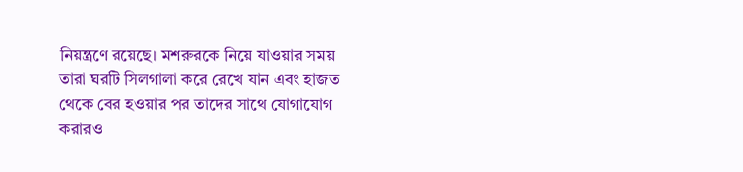নিয়ন্ত্রণে রয়েছে। মশরুরকে নিয়ে যাওয়ার সময় তারা ঘরটি সিলগালা করে রেখে যান এবং হাজত থেকে বের হওয়ার পর তাদের সাথে যোগাযোগ করারও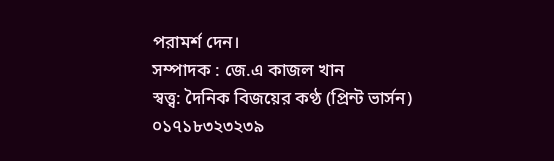পরামর্শ দেন।
সম্পাদক : জে.এ কাজল খান
স্বত্ত্ব: দৈনিক বিজয়ের কণ্ঠ (প্রিন্ট ভার্সন)
০১৭১৮৩২৩২৩৯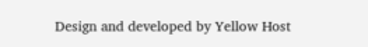Design and developed by Yellow Host